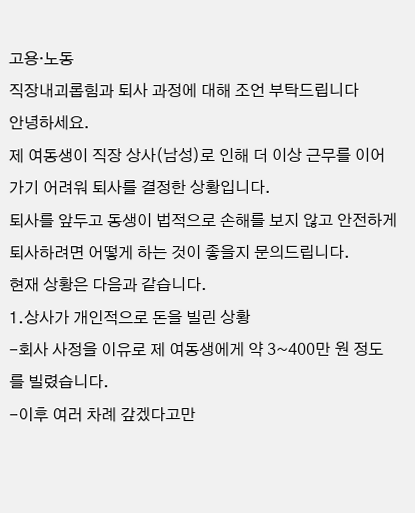고용·노동
직장내괴롭힘과 퇴사 과정에 대해 조언 부탁드립니다
안녕하세요.
제 여동생이 직장 상사(남성)로 인해 더 이상 근무를 이어가기 어려워 퇴사를 결정한 상황입니다.
퇴사를 앞두고 동생이 법적으로 손해를 보지 않고 안전하게 퇴사하려면 어떻게 하는 것이 좋을지 문의드립니다.
현재 상황은 다음과 같습니다.
1.상사가 개인적으로 돈을 빌린 상황
-회사 사정을 이유로 제 여동생에게 약 3~400만 원 정도를 빌렸습니다.
-이후 여러 차례 갚겠다고만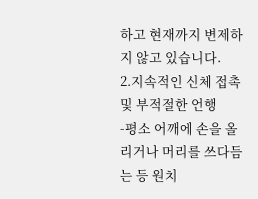하고 현재까지 변제하지 않고 있습니다.
2.지속적인 신체 접촉 및 부적절한 언행
-평소 어깨에 손을 올리거나 머리를 쓰다듬는 등 원치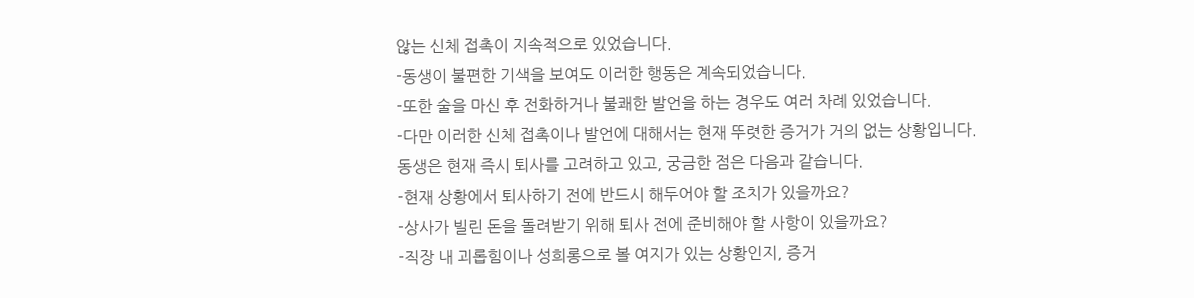않는 신체 접촉이 지속적으로 있었습니다.
-동생이 불편한 기색을 보여도 이러한 행동은 계속되었습니다.
-또한 술을 마신 후 전화하거나 불쾌한 발언을 하는 경우도 여러 차례 있었습니다.
-다만 이러한 신체 접촉이나 발언에 대해서는 현재 뚜렷한 증거가 거의 없는 상황입니다.
동생은 현재 즉시 퇴사를 고려하고 있고, 궁금한 점은 다음과 같습니다.
-현재 상황에서 퇴사하기 전에 반드시 해두어야 할 조치가 있을까요?
-상사가 빌린 돈을 돌려받기 위해 퇴사 전에 준비해야 할 사항이 있을까요?
-직장 내 괴롭힘이나 성희롱으로 볼 여지가 있는 상황인지, 증거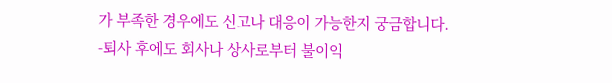가 부족한 경우에도 신고나 대응이 가능한지 궁금합니다.
-퇴사 후에도 회사나 상사로부터 불이익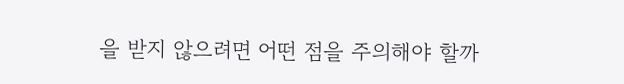을 받지 않으려면 어떤 점을 주의해야 할까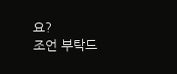요?
조언 부탁드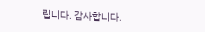립니다. 감사합니다.